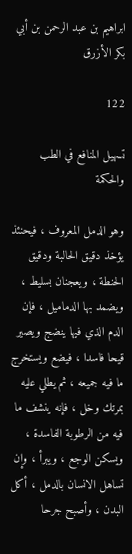ابراهيم بن عبد الرحمن بن أبي بكر الأزرق

122

تسهيل المنافع في الطب والحكمة

وهو الدمل المعروف ، فيحنئذ يؤخذ دقيق الحالبة ودقيق الحنطة ، ويعجنان بسليط ، ويضمد بها الدماميل ، فإن الدم الذي فيها ينضج ويصير قيحا فاسدا ، فيضع ويستخرج ما فيه جميعه ، ثم يطلي عليه بمرتك وخل ، فإنه ينشف ما فيه من الرطوبة الفاسدة ، ويسكن الوجع ، ويبرأ ، وإن تساهل الانسان بالدمل ، أكل البدن ، وأصبح جرحا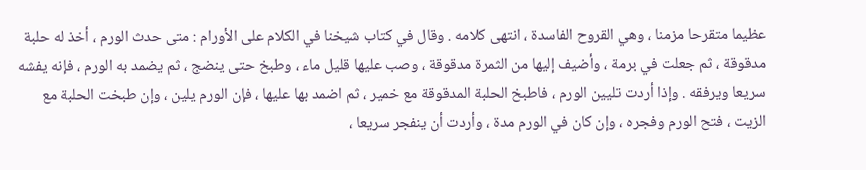عظيما متقرحا مزمنا ، وهي القروح الفاسدة ، انتهى كلامه . وقال في كتاب شيخنا في الكلام على الأورام : متى حدث الورم ، أخذ له حلبة مدقوقة ، ثم جعلت في برمة ، وأضيف إليها من الثمرة مدقوقة ، وصب عليها قليل ماء ، وطبخ حتى ينضج ، ثم يضمد به الورم ، فإنه يفشه سريعا ويرفقه . وإذا أردت تليين الورم ، فاطبخ الحلبة المدقوقة مع خمير ، ثم اضمد بها عليها ، فإن الورم يلين ، وإن طبخت الحلبة مع الزيت ، فتح الورم وفجره ، وإن كان في الورم مدة ، وأردت أن ينفجر سريعا ،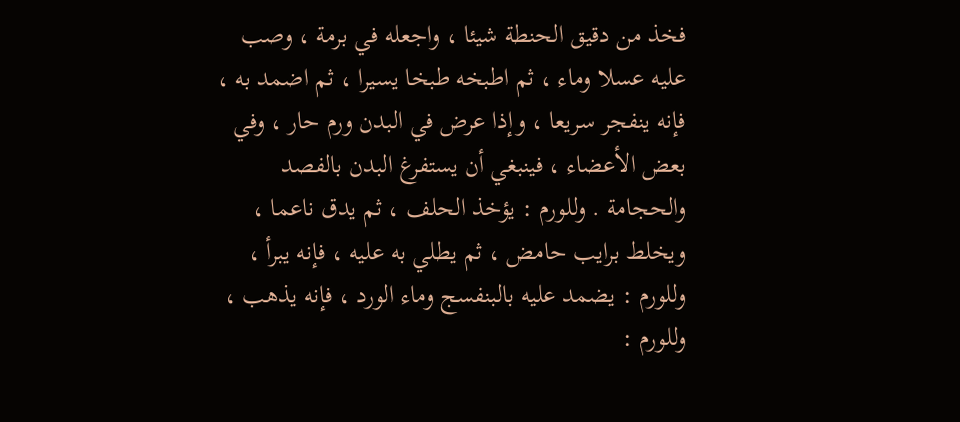فخذ من دقيق الحنطة شيئا ، واجعله في برمة ، وصب عليه عسلا وماء ، ثم اطبخه طبخا يسيرا ، ثم اضمد به ، فإنه ينفجر سريعا ، وإذا عرض في البدن ورم حار ، وفي بعض الأعضاء ، فينبغي أن يستفرغ البدن بالفصد والحجامة . وللورم : يؤخذ الحلف ، ثم يدق ناعما ، ويخلط برايب حامض ، ثم يطلي به عليه ، فإنه يبرأ ، وللورم : يضمد عليه بالبنفسج وماء الورد ، فإنه يذهب ، وللورم :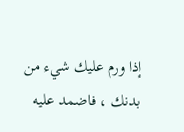إذا ورم عليك شيء من بدنك ، فاضمد عليه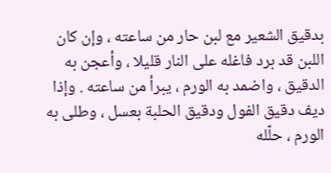بدقيق الشعير مع لبن حار من ساعته ، وإن كان اللبن قد برد فاغله على النار قليلا ، وأعجن به الدقيق ، واضمد به الورم ، يبرأ من ساعته . وإذا ديف دقيق الفول ودقيق الحلبة بعسل ، وطلى به الورم ، حلّله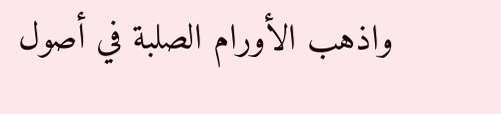واذهب الأورام الصلبة في أصول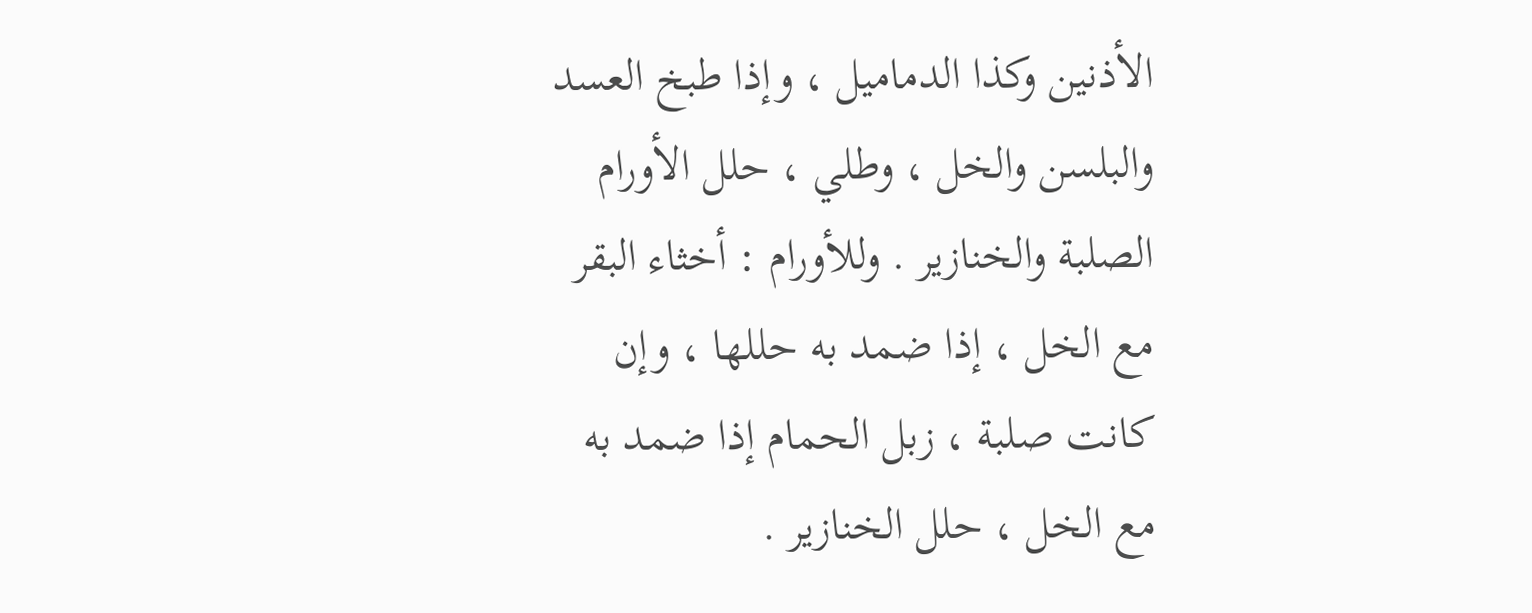الأذنين وكذا الدماميل ، وإذا طبخ العسد والبلسن والخل ، وطلي ، حلل الأورام الصلبة والخنازير . وللأورام : أخثاء البقر مع الخل ، إذا ضمد به حللها ، وإن كانت صلبة ، زبل الحمام إذا ضمد به مع الخل ، حلل الخنازير .